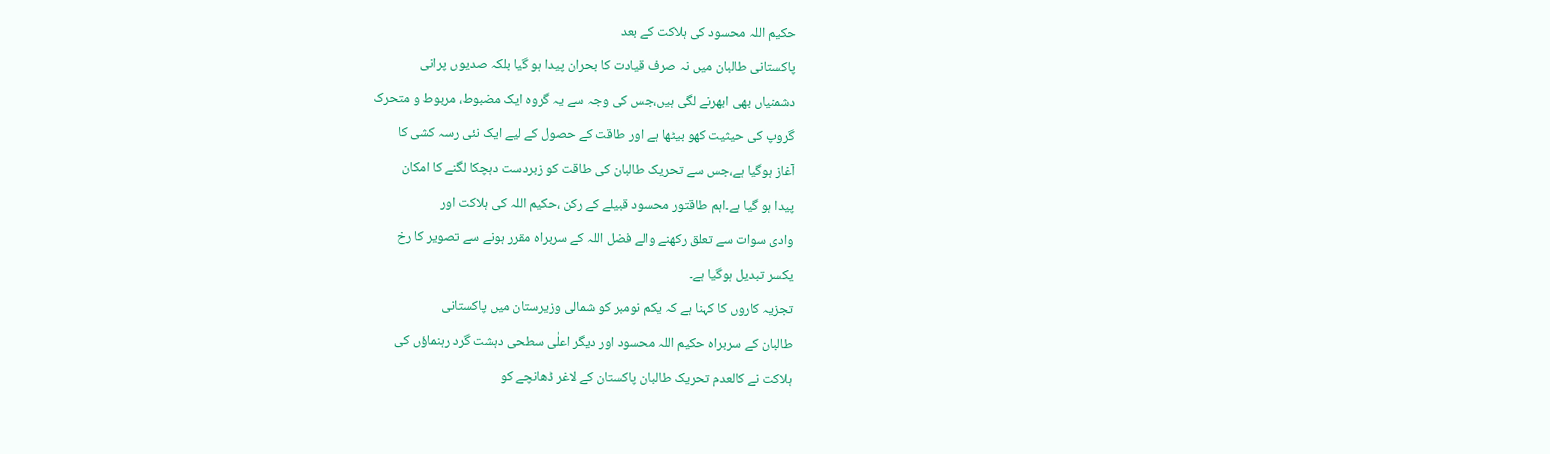حکیم اللہ محسود کی ہلاکت کے بعد
پاکستانی طالبان میں نہ صرف قیادت کا بحران پیدا ہو گیا بلکہ صدیوں پرانی
دشمنیاں بھی ابھرنے لگی ہیں،جس کی وجہ سے یہ گروہ ایک مضبوط، مربوط و متحرک
گروپ کی حیثیت کھو بیٹھا ہے اور طاقت کے حصول کے لیے ایک نئی رسہ کشی کا
آغاز ہوگیا ہے،جس سے تحریک طالبان کی طاقت کو زبردست دہچکا لگنے کا امکان
پیدا ہو گیا ہے۔اہم طاقتور محسود قبیلے کے رکن ،حکیم اللہ کی ہلاکت اور
وادی سوات سے تعلق رکھنے والے فضل اللہ کے سربراہ مقرر ہونے سے تصویر کا رخ
یکسر تبدیل ہوگیا ہے۔
تجزیہ کاروں کا کہنا ہے کہ یکم نومبر کو شمالی وزیرستان میں پاکستانی
طالبان کے سربراہ حکیم اللہ محسود اور دیگر اعلٰی سطحی دہشت گرد رہنماؤں کی
ہلاکت نے کالعدم تحریک طالبان پاکستان کے لاغر ڈھانچے کو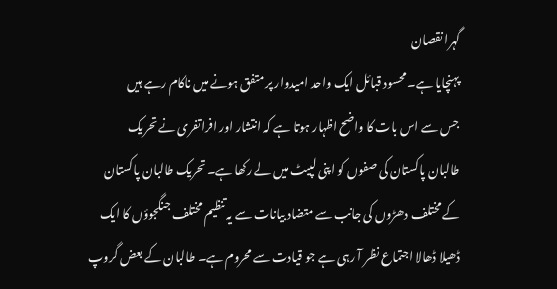گہرا نقصان
پہنچایا ہے۔ محسود قبائل ایک واحد امیدوار پر متفق ہونے میں ناکام رہے ہیں
جس سے اس بات کا واضح اظہار ہوتا ہے کہ انتشار اور افراتفری نے تحریک
طالبان پاکستان کی صفوں کو اپنی لپیٹ میں لے رکھا ہے۔ تحریک طالبان پاکستان
کے مختلف دھڑوں کی جانب سے متضاد بیانات سے یہ تنظیم مختلف جنگجوؤں کا ایک
ڈھیلا ڈھالا اجتماع نظر آ رہی ہے جو قیادت سے محروم ہے۔ طالبان کے بعض گروپ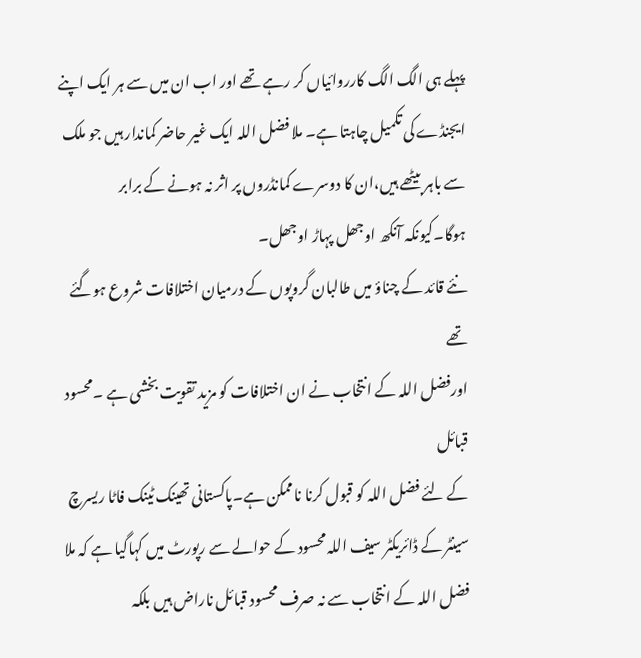پہلے ہی الگ الگ کارروائیاں کر رہے تھے اور اب ان میں سے ہر ایک اپنے
ایجنڈے کی تکمیل چاہتا ہے۔ ملا فضل اللہ ایک غیر حاضر کماندار ہیں جو ملک
سے باہر بیٹھے ہیں،ان کا دوسرے کمانڈروں پر اثر نہ ہونے کے برابر
ہوگا۔کیونکہ آنکھ اوجھل پہاڑ اوجھل۔
نئے قائد کے چناؤ میں طالبان گروپوں کے درمیان اختلافات شروع ہوگئے تھے
اورفضل اللہ کے انتخاب نے ان اختلافات کو مزید تقویت بخشی ہے ۔محسود قبائل
کے لئے فضل اللہ کو قبول کرنا ناممکن ہے۔پاکستانی تھینک ٹینک فاٹا ریسرچ
سینٹر کے ڈائریکٹر سیف اللہ محسود کے حوالے سے رپورٹ میں کہاگیا ہے کہ ملا
فضل اللہ کے انتخاب سے نہ صرف محسود قبائل ناراض ہیں بلکہ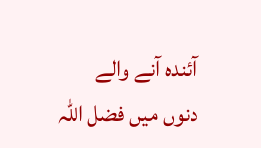آئندہ آنے والے
دنوں میں فضل اللہ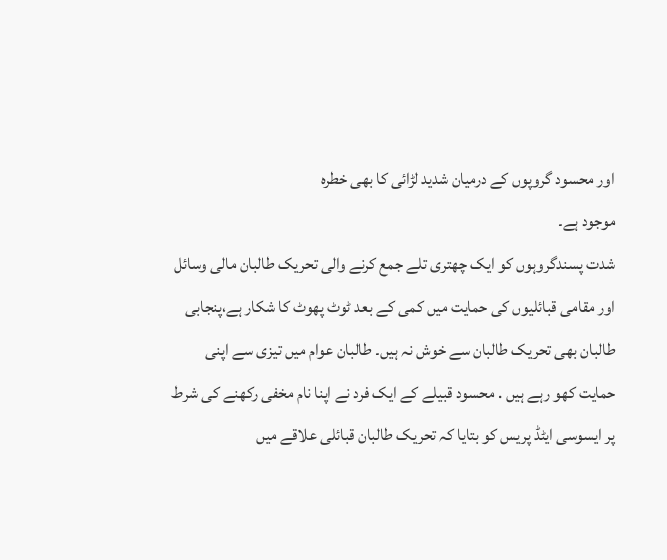اور محسود گروپوں کے درمیان شدید لڑائی کا بھی خطرہ
موجود ہے۔
شدت پسندگروہوں کو ایک چھتری تلے جمع کرنے والی تحریک طالبان مالی وسائل
اور مقامی قبائلیوں کی حمایت میں کمی کے بعد ٹوٹ پھوٹ کا شکار ہے،پنجابی
طالبان بھی تحریک طالبان سے خوش نہ ہیں۔ طالبان عوام میں تیزی سے اپنی
حمایت کھو رہے ہیں . محسود قبیلے کے ایک فرد نے اپنا نام مخفی رکھنے کی شرط
پر ایسوسی ایٹڈ پریس کو بتایا کہ تحریک طالبان قبائلی علاقے میں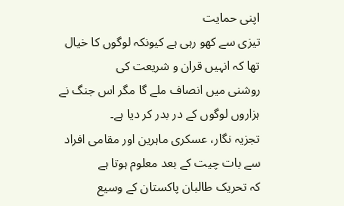اپنی حمایت
تیزی سے کھو رہی ہے کیونکہ لوگوں کا خیال تھا کہ انہیں قران و شریعت کی
روشنی میں انصاف ملے گا مگر اس جنگ نے ہزاروں لوگوں کے در بدر کر دیا ہے۔
تجزیہ نگار، عسکری ماہرین اور مقامی افراد سے بات چیت کے بعد معلوم ہوتا ہے
کہ تحریک طالبان پاکستان کے وسیع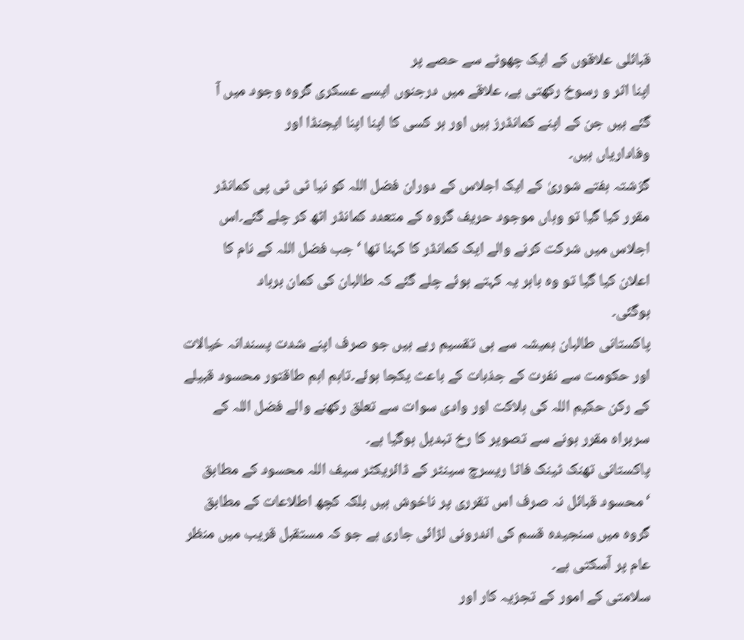قبائلی علاقوں کے ایک چھوٹے سے حصے پر
اپنا اثر و رسوخ رکھتی ہے، علاقے میں درجنوں ایسے عسکری گروہ وجود میں آ
گئے ہیں جن کے اپنے کمانڈرز ہیں اور ہر کسی کا اپنا اپنا ایجنڈا اور
وفاداریاں ہیں۔
گزشتہ ہفتے شوریٰ کے ایک اجلاس کے دوران فضل اللہ کو نیا ٹی ٹی پی کمانڈر
مقرر کیا گیا تو وہاں موجود حریف گروہ کے متعدد کمانڈر اٹھ کر چلے گئے۔اس
اجلاس میں شرکت کرنے والے ایک کمانڈر کا کہنا تھا ‘جب فضل اللہ کے نام کا
اعلان کیا گیا تو وہ باہر یہ کہتے ہوئے چلے گئے کہ طالبان کی کمان برباد
ہوگئی۔
پاکستانی طالبان ہمیشہ سے ہی تقسیم رہے ہیں جو صرف اپنے شدت پسندانہ خیالات
اور حکومت سے نفرت کے جذبات کے باعث یکجا ہوئے۔تاہم اہم طاقتور محسود قبیلے
کے رکن حکیم اللہ کی ہلاکت اور وادی سوات سے تعلق رکھنے والے فضل اللہ کے
سربراہ مقرر ہونے سے تصویر کا رخ تبدیل ہوگیا ہے۔
پاکستانی تھنک ٹینک فاٹا ریسرچ سینٹر کے ڈائریکٹر سیف اللہ محسود کے مطابق
‘ محسود قبائل نہ صرف اس تقرری پر ناخوش ہیں بلکہ کچھ اطلاعات کے مطابق
گروہ میں سنجیدہ قسم کی اندرونی لڑائی جاری ہے جو کہ مستقبل قریب میں منظر
عام پر آسکتی ہے۔
سلامتی کے امور کے تجزیہ کار اور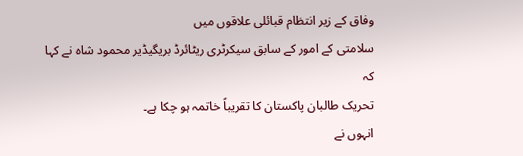وفاق کے زیر انتظام قبائلی علاقوں میں
سلامتی کے امور کے سابق سیکرٹری ریٹائرڈ بریگیڈیر محمود شاہ نے کہا کہ
تحریک طالبان پاکستان کا تقریباً خاتمہ ہو چکا ہے۔
انہوں نے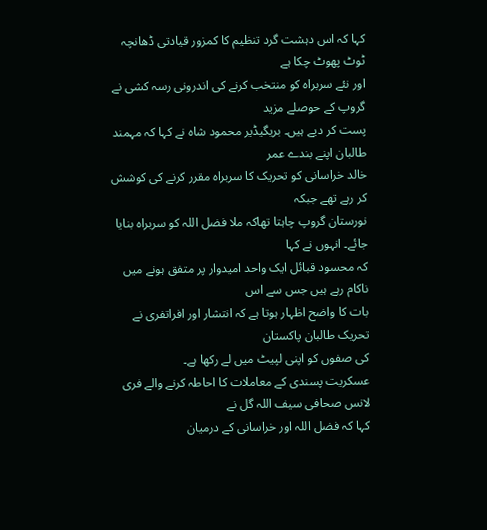کہا کہ اس دہشت گرد تنظیم کا کمزور قیادتی ڈھانچہ ٹوٹ پھوٹ چکا ہے
اور نئے سربراہ کو منتخب کرنے کی اندرونی رسہ کشی نے گروپ کے حوصلے مزید
پست کر دیے ہیں۔ بریگیڈیر محمود شاہ نے کہا کہ مہمند طالبان اپنے بندے عمر
خالد خراسانی کو تحریک کا سربراہ مقرر کرنے کی کوشش کر رہے تھے جبکہ
نورستان گروپ چاہتا تھاکہ ملا فضل اللہ کو سربراہ بنایا جائے۔ انہوں نے کہا
کہ محسود قبائل ایک واحد امیدوار پر متفق ہونے میں ناکام رہے ہیں جس سے اس
بات کا واضح اظہار ہوتا ہے کہ انتشار اور افراتفری نے تحریک طالبان پاکستان
کی صفوں کو اپنی لپیٹ میں لے رکھا ہے۔
عسکریت پسندی کے معاملات کا احاطہ کرنے والے فری لانس صحافی سیف اللہ گل نے
کہا کہ فضل اللہ اور خراسانی کے درمیان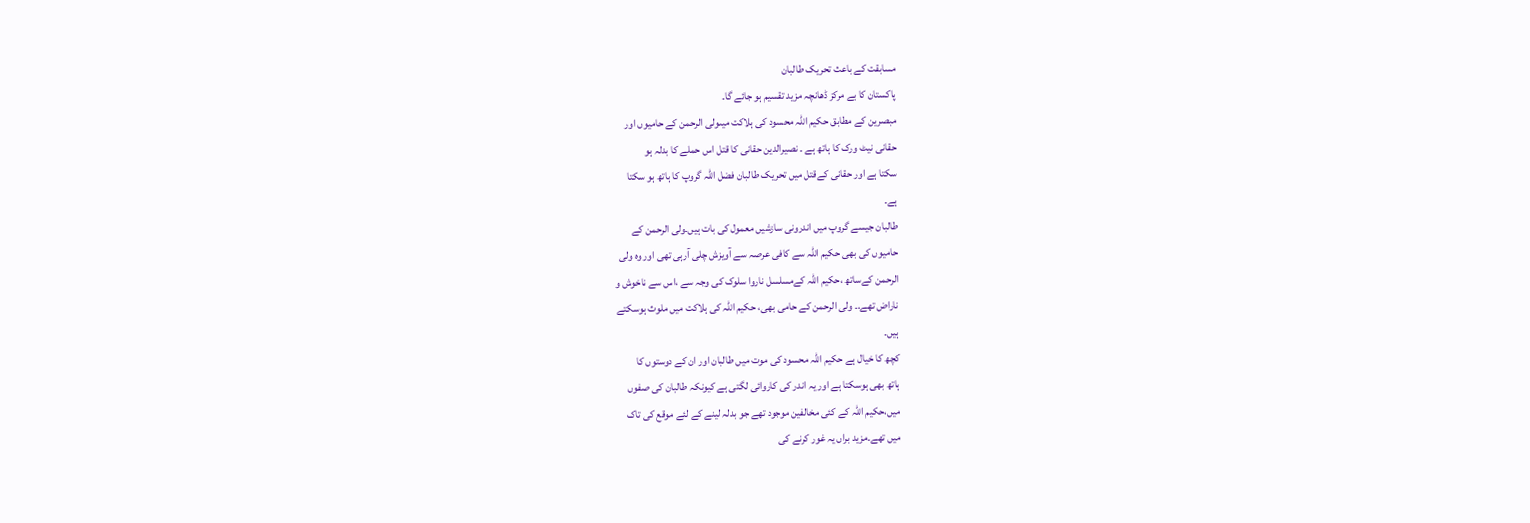مسابقت کے باعث تحریک طالبان
پاکستان کا بے مرکز ڈھانچہ مزید تقسیم ہو جائے گا۔
مبصرین کے مطابق حکیم اللہ محسود کی ہلاکت میںولی الرحمن کے حامیوں اور
حقانی نیٹ ورک کا ہاتھ ہے ۔ نصیرالدین حقانی کا قتل اس حملے کا بدلہ ہو
سکتا ہے اور حقانی کےقتل میں تحریک طالبان فضل اللہ گروپ کا ہاتھ ہو سکتا
ہے۔
طالبان جیسے گروپ میں اندرونی سازشیں معمول کی بات ہیں۔ولی الرحمن کے
حامیوں کی بھی حکیم اللہ سے کافی عرصہ سے آویزش چلی آرہی تھی اور وہ ولی
الرحمن کےساتھ ،حکیم اللہ کےمسلسل ناروا سلوک کی وجہ سے ،اس سے ناخوش و
ناراض تھے.۔ ولی الرحمن کے حامی بھی، حکیم اللہ کی ہلاکت میں ملوث ہوسکتے
ہیں۔
کچھ کا خیال ہے حکیم اللہ محسود کی موت میں طالبان اور ان کے دوستوں کا
ہاتھ بھی ہوسکتا ہے اور یہ اندر کی کاروائی لگتی ہے کیونکہ طالبان کی صفوں
میں،حکیم اللہ کے کئی مخالفین موجود تھے جو بدلہ لینے کے لئے موقع کی تاک
میں تھے۔مزید براں یہ غور کرنے کی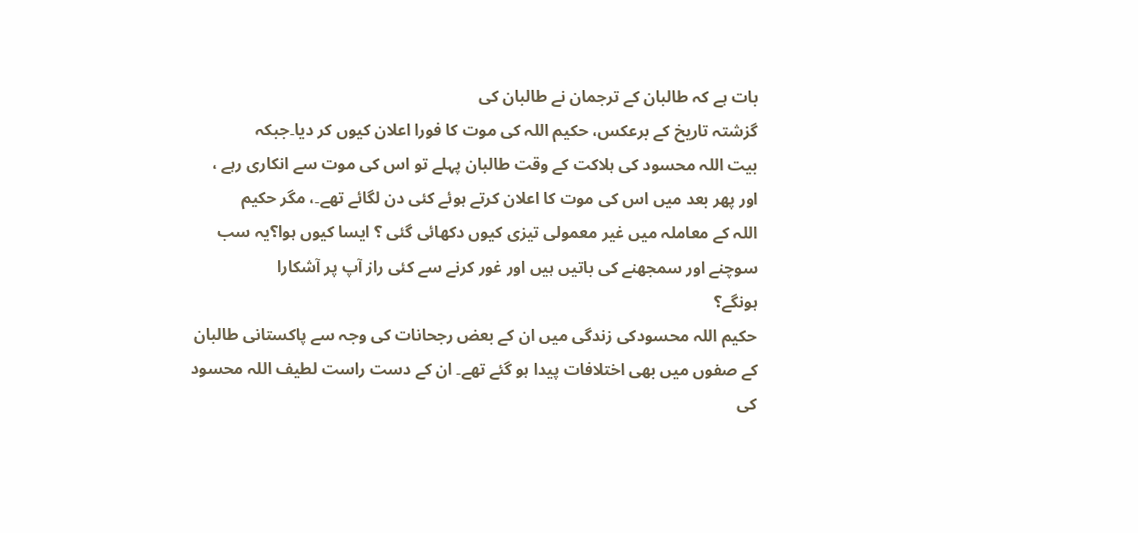بات ہے کہ طالبان کے ترجمان نے طالبان کی
گزشتہ تاریخ کے برعکس، حکیم اللہ کی موت کا فورا اعلان کیوں کر دیا۔جبکہ
بیت اللہ محسود کی ہلاکت کے وقت طالبان پہلے تو اس کی موت سے انکاری رہے ،
اور پھر بعد میں اس کی موت کا اعلان کرتے ہوئے کئی دن لگائے تھے۔، مگر حکیم
اللہ کے معاملہ میں غیر معمولی تیزی کیوں دکھائی گئی ؟ ایسا کیوں ہوا؟یہ سب
سوچنے اور سمجھنے کی باتیں ہیں اور غور کرنے سے کئی راز آپ پر آشکارا
ہونگے؟
حکیم اللہ محسودکی زندگی میں ان کے بعض رجحانات کی وجہ سے پاکستانی طالبان
کے صفوں میں بھی اختلافات پیدا ہو گئے تھے۔ ان کے دست راست لطیف اللہ محسود
کی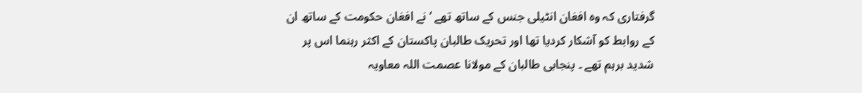گرفتاری کہ وہ افغان انٹیلی جنس کے ساتھ تھے ‘نے افغان حکومت کے ساتھ ان
کے روابط کو آشکار کردیا تھا اور تحریک طالبان پاکستان کے اکثر رہنما اس پر
شدید برہم تھے ۔ پنجابی طالبان کے مولانا عصمت اللہ معاویہ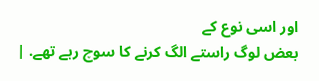اور اسی نوع کے
بعض لوگ راستے الگ کرنے کا سوچ رہے تھے. |